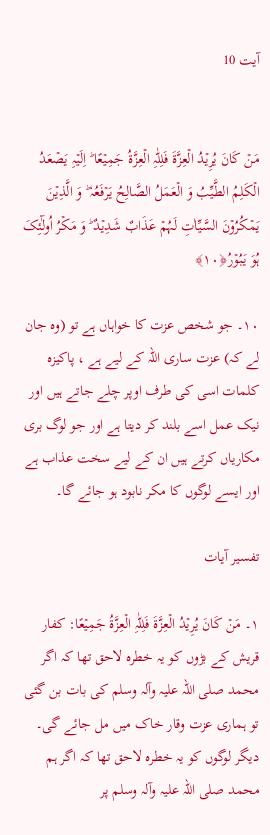آیت 10


مَنۡ کَانَ یُرِیۡدُ الۡعِزَّۃَ فَلِلّٰہِ الۡعِزَّۃُ جَمِیۡعًا ؕ اِلَیۡہِ یَصۡعَدُ الۡکَلِمُ الطَّیِّبُ وَ الۡعَمَلُ الصَّالِحُ یَرۡفَعُہٗ ؕ وَ الَّذِیۡنَ یَمۡکُرُوۡنَ السَّیِّاٰتِ لَہُمۡ عَذَابٌ شَدِیۡدٌ ؕ وَ مَکۡرُ اُولٰٓئِکَ ہُوَ یَبُوۡرُ﴿۱۰﴾

۱۰۔ جو شخص عزت کا خواہاں ہے تو (وہ جان لے کہ) عزت ساری اللہ کے لیے ہے ، پاکیزہ کلمات اسی کی طرف اوپر چلے جاتے ہیں اور نیک عمل اسے بلند کر دیتا ہے اور جو لوگ بری مکاریاں کرتے ہیں ان کے لیے سخت عذاب ہے اور ایسے لوگوں کا مکر نابود ہو جائے گا۔

تفسیر آیات

۱۔ مَنۡ کَانَ یُرِیۡدُ الۡعِزَّۃَ فَلِلّٰہِ الۡعِزَّۃُ جَمِیۡعًا: کفار قریش کے بڑوں کو یہ خطرہ لاحق تھا کہ اگر محمد صلی اللہ علیہ وآلہ وسلم کی بات بن گئی تو ہماری عزت وقار خاک میں مل جائے گی۔ دیگر لوگوں کو یہ خطرہ لاحق تھا کہ اگر ہم محمد صلی اللہ علیہ وآلہ وسلم پر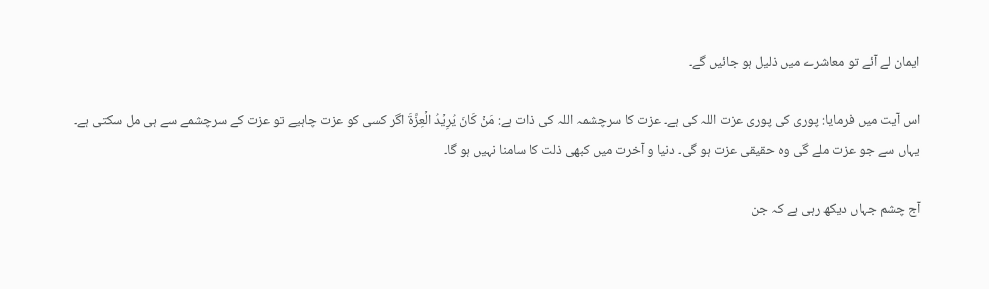ایمان لے آئے تو معاشرے میں ذلیل ہو جائیں گے۔

اس آیت میں فرمایا: پوری کی پوری عزت اللہ کی ہے۔ عزت کا سرچشمہ اللہ کی ذات ہے: مَنۡ کَانَ یُرِیۡدُ الۡعِزَّۃَ اگر کسی کو عزت چاہیے تو عزت کے سرچشمے سے ہی مل سکتی ہے۔ یہاں سے جو عزت ملے گی وہ حقیقی عزت ہو گی۔ دنیا و آخرت میں کبھی ذلت کا سامنا نہیں ہو گا۔

آج چشم جہاں دیکھ رہی ہے کہ جن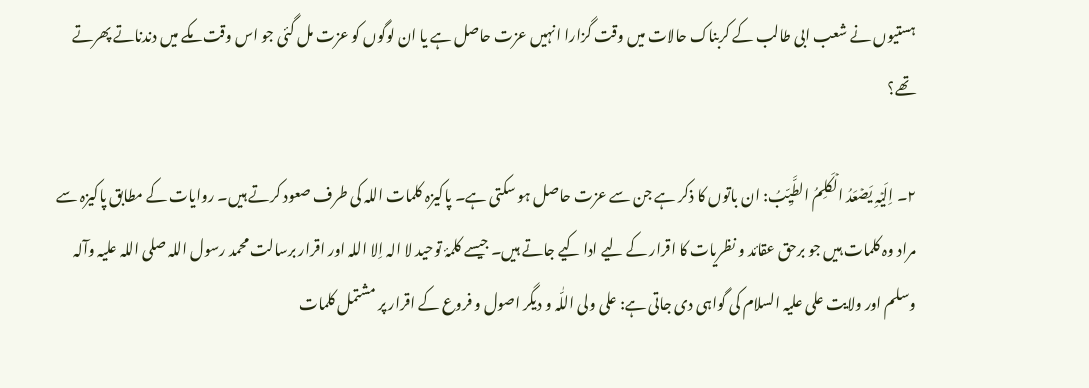ہستیوں نے شعب ابی طالب کے کربناک حالات میں وقت گزارا انہیں عزت حاصل ہے یا ان لوگوں کو عزت مل گئی جو اس وقت مکے میں دندناتے پھرتے تھے؟

۲۔ اِلَیۡہِ یَصۡعَدُ الۡکَلِمُ الطَّیِّبُ: ان باتوں کا ذکر ہے جن سے عزت حاصل ہو سکتی ہے۔ پاکیزہ کلمات اللہ کی طرف صعود کرتے ہیں۔ روایات کے مطابق پاکیزہ سے مراد وہ کلمات ہیں جو برحق عقائد و نظریات کا اقرار کے لیے ادا کیے جاتے ہیں۔ جیسے کلمۂ توحید لا الہ اِلا اللہ اور اقرار برسالت محمد رسول اللہ صلی اللہ علیہ وآلہ وسلم اور ولایت علی علیہ السلام کی گواہی دی جاتی ہے: علی ولی اللّٰہ و دیگر اصول و فروع کے اقرار پر مشتمل کلمات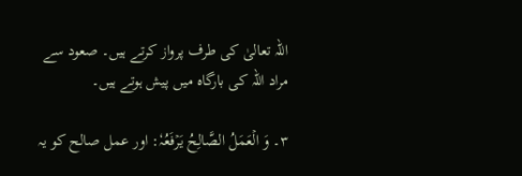اللہ تعالیٰ کی طرف پرواز کرتے ہیں۔ صعود سے مراد اللہ کی بارگاہ میں پیش ہوتے ہیں۔

۳۔ وَ الۡعَمَلُ الصَّالِحُ یَرۡفَعُہٗ: اور عمل صالح کو یہ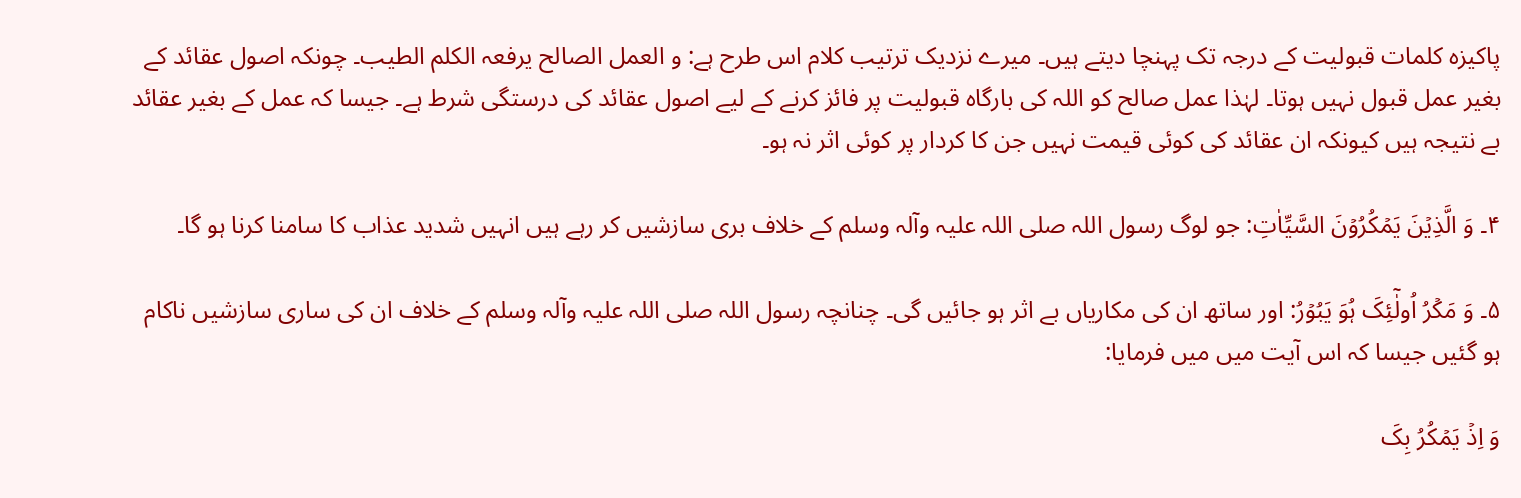پاکیزہ کلمات قبولیت کے درجہ تک پہنچا دیتے ہیں۔ میرے نزدیک ترتیب کلام اس طرح ہے: و العمل الصالح یرفعہ الکلم الطیب۔ چونکہ اصول عقائد کے بغیر عمل قبول نہیں ہوتا۔ لہٰذا عمل صالح کو اللہ کی بارگاہ قبولیت پر فائز کرنے کے لیے اصول عقائد کی درستگی شرط ہے۔ جیسا کہ عمل کے بغیر عقائد بے نتیجہ ہیں کیونکہ ان عقائد کی کوئی قیمت نہیں جن کا کردار پر کوئی اثر نہ ہو۔

۴۔ وَ الَّذِیۡنَ یَمۡکُرُوۡنَ السَّیِّاٰتِ: جو لوگ رسول اللہ صلی اللہ علیہ وآلہ وسلم کے خلاف بری سازشیں کر رہے ہیں انہیں شدید عذاب کا سامنا کرنا ہو گا۔

۵۔ وَ مَکۡرُ اُولٰٓئِکَ ہُوَ یَبُوۡرُ: اور ساتھ ان کی مکاریاں بے اثر ہو جائیں گی۔ چنانچہ رسول اللہ صلی اللہ علیہ وآلہ وسلم کے خلاف ان کی ساری سازشیں ناکام ہو گئیں جیسا کہ اس آیت میں میں فرمایا:

وَ اِذۡ یَمۡکُرُ بِکَ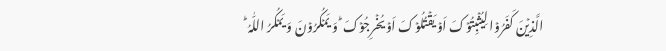الَّذِیۡنَ کَفَرُوۡا لِیُثۡبِتُوۡکَ اَوۡ یَقۡتُلُوۡکَ اَوۡ یُخۡرِجُوۡکَ ؕ وَ یَمۡکُرُوۡنَ وَ یَمۡکُرُ اللّٰہُ ؕ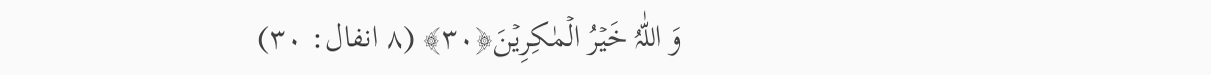وَ اللّٰہُ خَیۡرُ الۡمٰکِرِیۡنَ﴿۳۰﴾ (۸ انفال: ۳۰)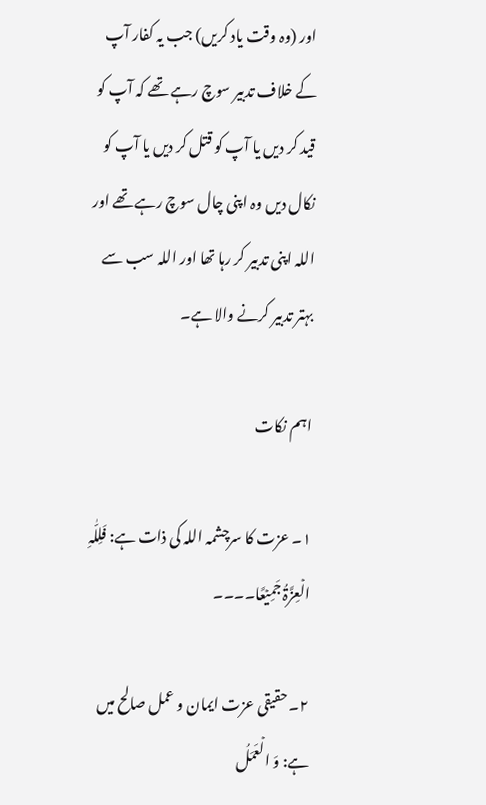اور (وہ وقت یاد کریں) جب یہ کفار آپ کے خلاف تدبیر سوچ رہے تھے کہ آپ کو قید کر دیں یا آپ کو قتل کر دیں یا آپ کو نکال دیں وہ اپنی چال سوچ رہے تھے اور اللہ اپنی تدبیر کر رہا تھا اور اللہ سب سے بہتر تدبیر کرنے والا ہے۔

اہم نکات

۱۔ عزت کا سرچشمہ اللہ کی ذات ہے: فَلِلّٰہِ الۡعِزَّۃُ جَمِیۡعًا۔۔۔۔

۲۔ حقیقی عزت ایمان و عمل صالح میں ہے: وَ الۡعَمَلُ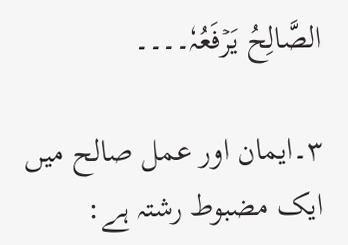الصَّالِحُ یَرۡفَعُہٗ۔۔۔۔

۳۔ایمان اور عمل صالح میں ایک مضبوط رشتہ ہے: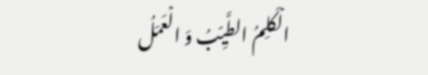الۡکَلِمُ الطَّیِّبُ وَ الۡعَمَلُ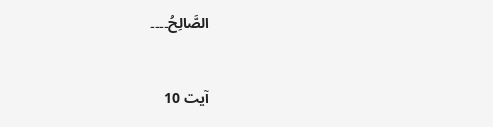الصَّالِحُ۔۔۔۔


آیت 10